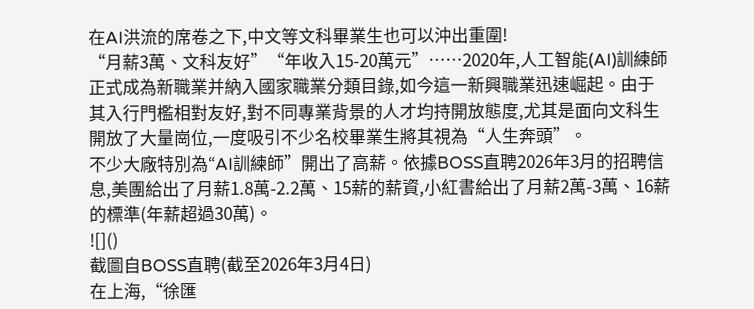在AI洪流的席卷之下,中文等文科畢業生也可以沖出重圍!
“月薪3萬、文科友好”“年收入15-20萬元”……2020年,人工智能(AI)訓練師正式成為新職業并納入國家職業分類目錄,如今這一新興職業迅速崛起。由于其入行門檻相對友好,對不同專業背景的人才均持開放態度,尤其是面向文科生開放了大量崗位,一度吸引不少名校畢業生將其視為“人生奔頭”。
不少大廠特別為“AI訓練師”開出了高薪。依據BOSS直聘2026年3月的招聘信息,美團給出了月薪1.8萬-2.2萬、15薪的薪資,小紅書給出了月薪2萬-3萬、16薪的標準(年薪超過30萬)。
![]()
截圖自BOSS直聘(截至2026年3月4日)
在上海,“徐匯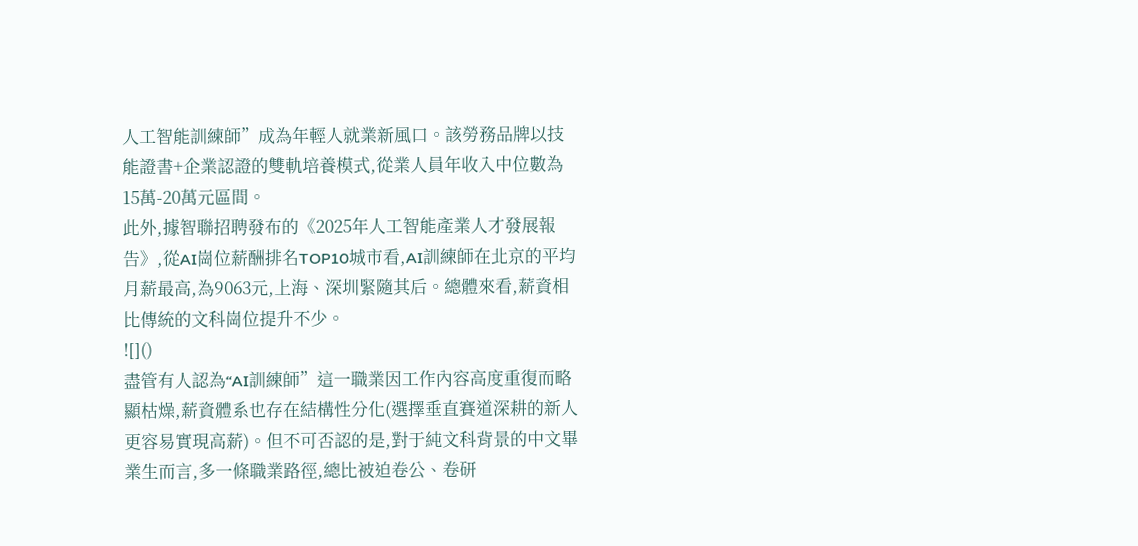人工智能訓練師”成為年輕人就業新風口。該勞務品牌以技能證書+企業認證的雙軌培養模式,從業人員年收入中位數為15萬-20萬元區間。
此外,據智聯招聘發布的《2025年人工智能產業人才發展報告》,從AI崗位薪酬排名TOP10城市看,AI訓練師在北京的平均月薪最高,為9063元,上海、深圳緊隨其后。總體來看,薪資相比傳統的文科崗位提升不少。
![]()
盡管有人認為“AI訓練師”這一職業因工作內容高度重復而略顯枯燥,薪資體系也存在結構性分化(選擇垂直賽道深耕的新人更容易實現高薪)。但不可否認的是,對于純文科背景的中文畢業生而言,多一條職業路徑,總比被迫卷公、卷研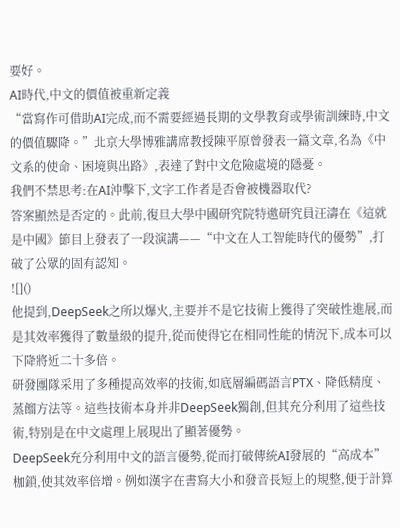要好。
AI時代,中文的價值被重新定義
“當寫作可借助AI完成,而不需要經過長期的文學教育或學術訓練時,中文的價值驟降。”北京大學博雅講席教授陳平原曾發表一篇文章,名為《中文系的使命、困境與出路》,表達了對中文危險處境的隱憂。
我們不禁思考:在AI沖擊下,文字工作者是否會被機器取代?
答案顯然是否定的。此前,復旦大學中國研究院特邀研究員汪濤在《這就是中國》節目上發表了一段演講——“中文在人工智能時代的優勢”,打破了公眾的固有認知。
![]()
他提到,DeepSeek之所以爆火,主要并不是它技術上獲得了突破性進展,而是其效率獲得了數量級的提升,從而使得它在相同性能的情況下,成本可以下降將近二十多倍。
研發團隊采用了多種提高效率的技術,如底層編碼語言PTX、降低精度、蒸餾方法等。這些技術本身并非DeepSeek獨創,但其充分利用了這些技術,特別是在中文處理上展現出了顯著優勢。
DeepSeek充分利用中文的語言優勢,從而打破傳統AI發展的“高成本”枷鎖,使其效率倍增。例如漢字在書寫大小和發音長短上的規整,便于計算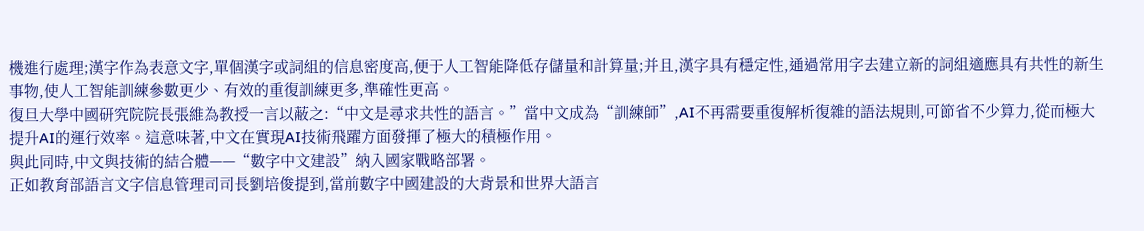機進行處理;漢字作為表意文字,單個漢字或詞組的信息密度高,便于人工智能降低存儲量和計算量;并且,漢字具有穩定性,通過常用字去建立新的詞組適應具有共性的新生事物,使人工智能訓練參數更少、有效的重復訓練更多,準確性更高。
復旦大學中國研究院院長張維為教授一言以蔽之:“中文是尋求共性的語言。”當中文成為“訓練師”,AI不再需要重復解析復雜的語法規則,可節省不少算力,從而極大提升AI的運行效率。這意味著,中文在實現AI技術飛躍方面發揮了極大的積極作用。
與此同時,中文與技術的結合體——“數字中文建設”納入國家戰略部署。
正如教育部語言文字信息管理司司長劉培俊提到,當前數字中國建設的大背景和世界大語言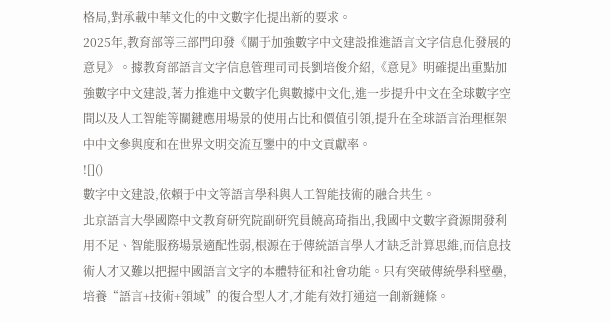格局,對承載中華文化的中文數字化提出新的要求。
2025年,教育部等三部門印發《關于加強數字中文建設推進語言文字信息化發展的意見》。據教育部語言文字信息管理司司長劉培俊介紹,《意見》明確提出重點加強數字中文建設,著力推進中文數字化與數據中文化,進一步提升中文在全球數字空間以及人工智能等關鍵應用場景的使用占比和價值引領,提升在全球語言治理框架中中文參與度和在世界文明交流互鑒中的中文貢獻率。
![]()
數字中文建設,依賴于中文等語言學科與人工智能技術的融合共生。
北京語言大學國際中文教育研究院副研究員饒高琦指出,我國中文數字資源開發利用不足、智能服務場景適配性弱,根源在于傳統語言學人才缺乏計算思維,而信息技術人才又難以把握中國語言文字的本體特征和社會功能。只有突破傳統學科壁壘,培養“語言+技術+領域”的復合型人才,才能有效打通這一創新鏈條。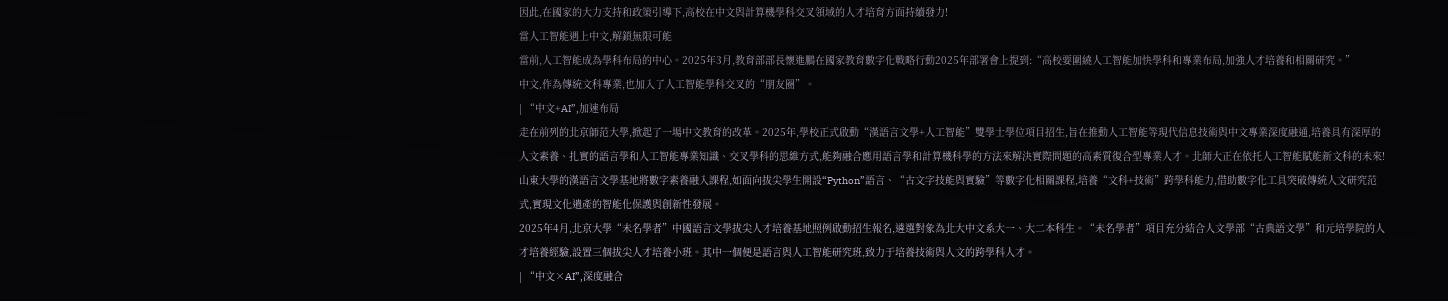因此,在國家的大力支持和政策引導下,高校在中文與計算機學科交叉領域的人才培育方面持續發力!
當人工智能遇上中文,解鎖無限可能
當前,人工智能成為學科布局的中心。2025年3月,教育部部長懷進鵬在國家教育數字化戰略行動2025年部署會上提到:“高校要圍繞人工智能加快學科和專業布局,加強人才培養和相關研究。”
中文,作為傳統文科專業,也加入了人工智能學科交叉的“朋友圈”。
| “中文+AI”,加速布局
走在前列的北京師范大學,掀起了一場中文教育的改革。2025年,學校正式啟動“漢語言文學+人工智能”雙學士學位項目招生,旨在推動人工智能等現代信息技術與中文專業深度融通,培養具有深厚的人文素養、扎實的語言學和人工智能專業知識、交叉學科的思維方式,能夠融合應用語言學和計算機科學的方法來解決實際問題的高素質復合型專業人才。北師大正在依托人工智能賦能新文科的未來!
山東大學的漢語言文學基地將數字素養融入課程,如面向拔尖學生開設“Python”語言、“古文字技能與實驗”等數字化相關課程,培養“文科+技術”跨學科能力,借助數字化工具突破傳統人文研究范式,實現文化遺產的智能化保護與創新性發展。
2025年4月,北京大學“未名學者”中國語言文學拔尖人才培養基地照例啟動招生報名,遴選對象為北大中文系大一、大二本科生。“未名學者”項目充分結合人文學部“古典語文學”和元培學院的人才培養經驗,設置三個拔尖人才培養小班。其中一個便是語言與人工智能研究班,致力于培養技術與人文的跨學科人才。
| “中文×AI”,深度融合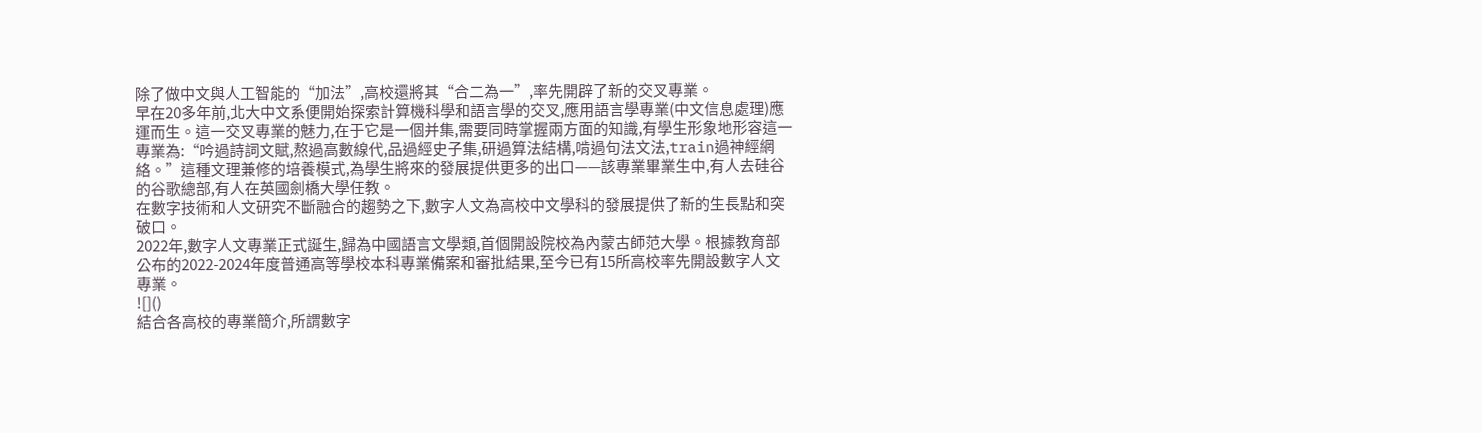除了做中文與人工智能的“加法”,高校還將其“合二為一”,率先開辟了新的交叉專業。
早在20多年前,北大中文系便開始探索計算機科學和語言學的交叉,應用語言學專業(中文信息處理)應運而生。這一交叉專業的魅力,在于它是一個并集,需要同時掌握兩方面的知識,有學生形象地形容這一專業為:“吟過詩詞文賦,熬過高數線代,品過經史子集,研過算法結構,啃過句法文法,train過神經網絡。”這種文理兼修的培養模式,為學生將來的發展提供更多的出口——該專業畢業生中,有人去硅谷的谷歌總部,有人在英國劍橋大學任教。
在數字技術和人文研究不斷融合的趨勢之下,數字人文為高校中文學科的發展提供了新的生長點和突破口。
2022年,數字人文專業正式誕生,歸為中國語言文學類,首個開設院校為內蒙古師范大學。根據教育部公布的2022-2024年度普通高等學校本科專業備案和審批結果,至今已有15所高校率先開設數字人文專業。
![]()
結合各高校的專業簡介,所謂數字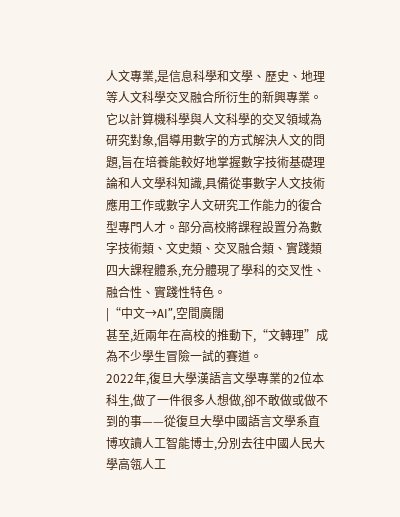人文專業,是信息科學和文學、歷史、地理等人文科學交叉融合所衍生的新興專業。它以計算機科學與人文科學的交叉領域為研究對象,倡導用數字的方式解決人文的問題,旨在培養能較好地掌握數字技術基礎理論和人文學科知識,具備從事數字人文技術應用工作或數字人文研究工作能力的復合型專門人才。部分高校將課程設置分為數字技術類、文史類、交叉融合類、實踐類四大課程體系,充分體現了學科的交叉性、融合性、實踐性特色。
|“中文→AI”,空間廣闊
甚至,近兩年在高校的推動下,“文轉理”成為不少學生冒險一試的賽道。
2022年,復旦大學漢語言文學專業的2位本科生,做了一件很多人想做,卻不敢做或做不到的事——從復旦大學中國語言文學系直博攻讀人工智能博士,分別去往中國人民大學高瓴人工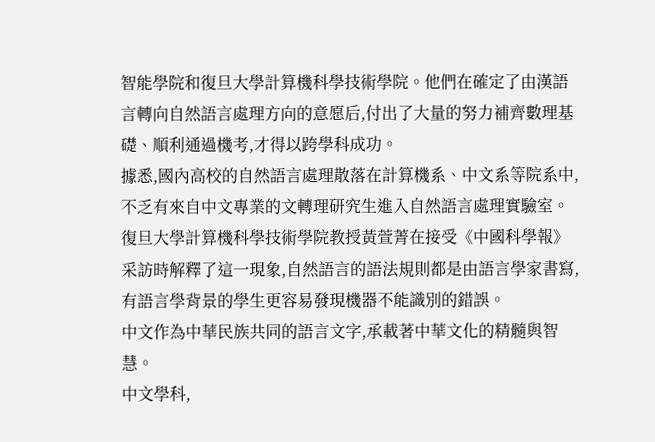智能學院和復旦大學計算機科學技術學院。他們在確定了由漢語言轉向自然語言處理方向的意愿后,付出了大量的努力補齊數理基礎、順利通過機考,才得以跨學科成功。
據悉,國內高校的自然語言處理散落在計算機系、中文系等院系中,不乏有來自中文專業的文轉理研究生進入自然語言處理實驗室。
復旦大學計算機科學技術學院教授黃萱菁在接受《中國科學報》采訪時解釋了這一現象,自然語言的語法規則都是由語言學家書寫,有語言學背景的學生更容易發現機器不能識別的錯誤。
中文作為中華民族共同的語言文字,承載著中華文化的精髓與智慧。
中文學科,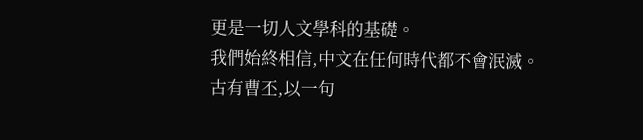更是一切人文學科的基礎。
我們始終相信,中文在任何時代都不會泯滅。古有曹丕,以一句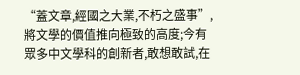“蓋文章,經國之大業,不朽之盛事”,將文學的價值推向極致的高度;今有眾多中文學科的創新者,敢想敢試,在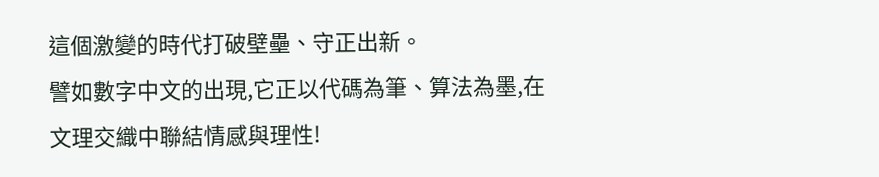這個激變的時代打破壁壘、守正出新。
譬如數字中文的出現,它正以代碼為筆、算法為墨,在文理交織中聯結情感與理性!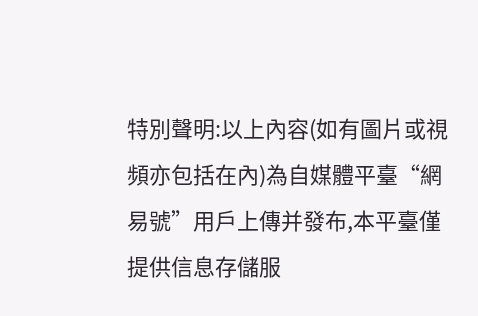特別聲明:以上內容(如有圖片或視頻亦包括在內)為自媒體平臺“網易號”用戶上傳并發布,本平臺僅提供信息存儲服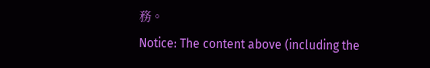務。
Notice: The content above (including the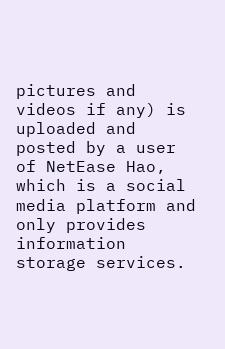pictures and videos if any) is uploaded and posted by a user of NetEase Hao, which is a social media platform and only provides information storage services.